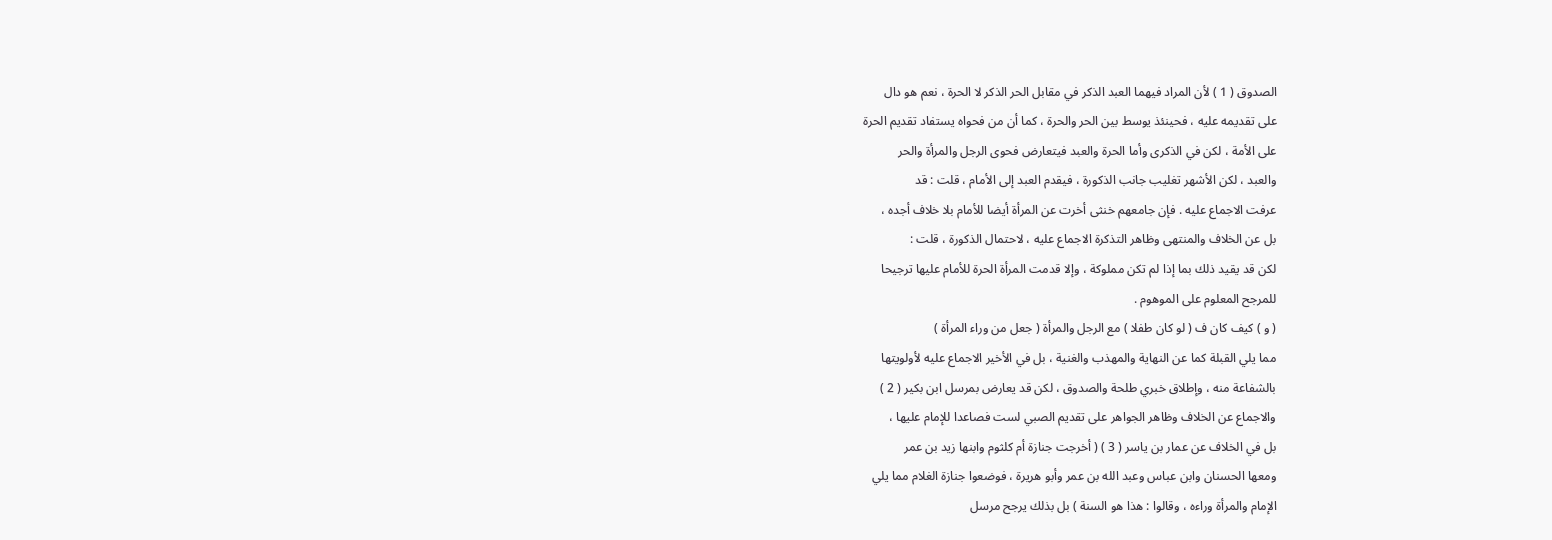الصدوق ( 1 ) لأن المراد فيهما العبد الذكر في مقابل الحر الذكر لا الحرة ، نعم هو دال
على تقديمه عليه ، فحينئذ يوسط بين الحر والحرة ، كما أن من فحواه يستفاد تقديم الحرة
على الأمة ، لكن في الذكرى وأما الحرة والعبد فيتعارض فحوى الرجل والمرأة والحر
والعبد ، لكن الأشهر تغليب جانب الذكورة ، فيقدم العبد إلى الأمام ، قلت : قد
عرفت الاجماع عليه . فإن جامعهم خنثى أخرت عن المرأة أيضا للأمام بلا خلاف أجده ،
بل عن الخلاف والمنتهى وظاهر التذكرة الاجماع عليه ، لاحتمال الذكورة ، قلت :
لكن قد يقيد ذلك بما إذا لم تكن مملوكة ، وإلا قدمت المرأة الحرة للأمام عليها ترجيحا
للمرجح المعلوم على الموهوم .
( و ) كيف كان ف ( لو كان طفلا ) مع الرجل والمرأة ( جعل من وراء المرأة )
مما يلي القبلة كما عن النهاية والمهذب والغنية ، بل في الأخير الاجماع عليه لأولويتها
بالشفاعة منه ، وإطلاق خبري طلحة والصدوق ، لكن قد يعارض بمرسل ابن بكير ( 2 )
والاجماع عن الخلاف وظاهر الجواهر على تقديم الصبي لست فصاعدا للإمام عليها ،
بل في الخلاف عن عمار بن ياسر ( 3 ) ( أخرجت جنازة أم كلثوم وابنها زيد بن عمر
ومعها الحسنان وابن عباس وعبد الله بن عمر وأبو هريرة ، فوضعوا جنازة الغلام مما يلي
الإمام والمرأة وراءه ، وقالوا : هذا هو السنة ) بل بذلك يرجح مرسل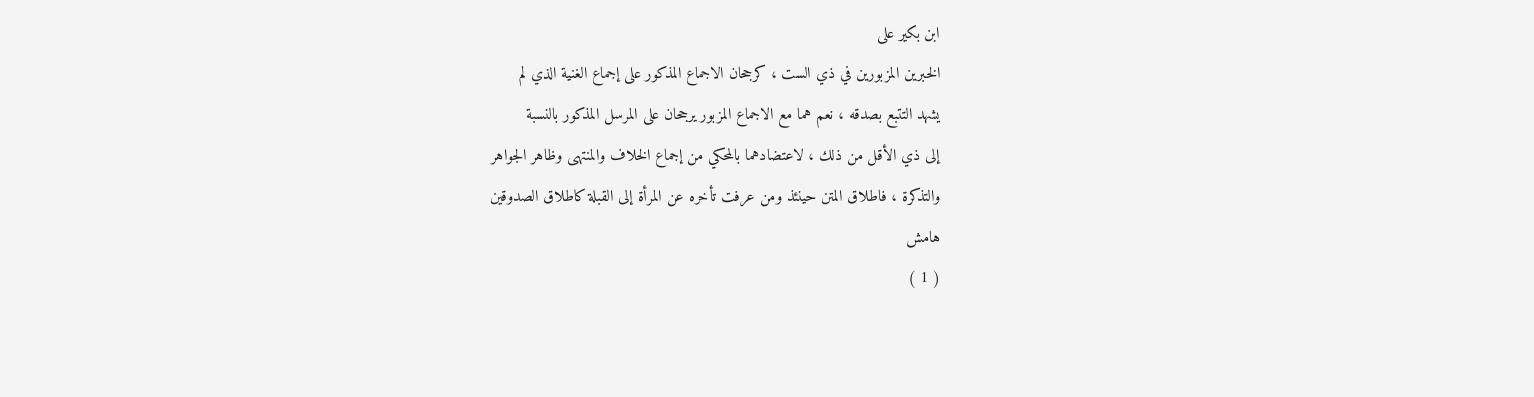ابن بكير على
الخبرين المزبورين في ذي الست ، كرجحان الاجماع المذكور على إجماع الغنية الذي لم
يشهد التتبع بصدقه ، نعم هما مع الاجماع المزبور يرجحان على المرسل المذكور بالنسبة
إلى ذي الأقل من ذلك ، لاعتضادهما بالمحكي من إجماع الخلاف والمنتهى وظاهر الجواهر
والتذكرة ، فاطلاق المتن حينئذ ومن عرفت تأخره عن المرأة إلى القبلة كاطلاق الصدوقين
هامش
( 1 )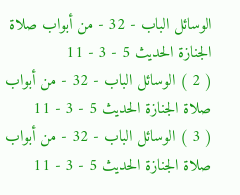الوسائل الباب - 32 - من أبواب صلاة الجنازة الحديث 5 - 3 - 11
( 2 ) الوسائل الباب - 32 - من أبواب صلاة الجنازة الحديث 5 - 3 - 11
( 3 ) الوسائل الباب - 32 - من أبواب صلاة الجنازة الحديث 5 - 3 - 11